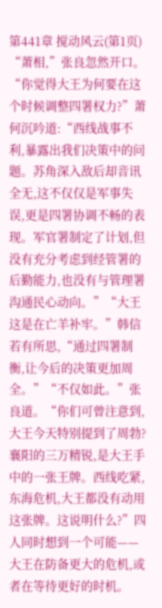第441章 搅动风云(第1页)
“萧相,”张良忽然开口。“你觉得大王为何要在这个时候调整四署权力?”萧何沉吟道:“西线战事不利,暴露出我们决策中的问题。苏角深入敌后却音讯全无,这不仅仅是军事失误,更是四署协调不畅的表现。军官署制定了计划,但没有充分考虑到经管署的后勤能力,也没有与管理署沟通民心动向。”“大王这是在亡羊补牢。”韩信若有所思,“通过四署制衡,让今后的决策更加周全。”“不仅如此。”张良道。“你们可曾注意到,大王今天特别提到了周勃?襄阳的三万精锐,是大王手中的一张王牌。西线吃紧,东海危机,大王都没有动用这张牌。这说明什么?”四人同时想到一个可能——大王在防备更大的危机,或者在等待更好的时机。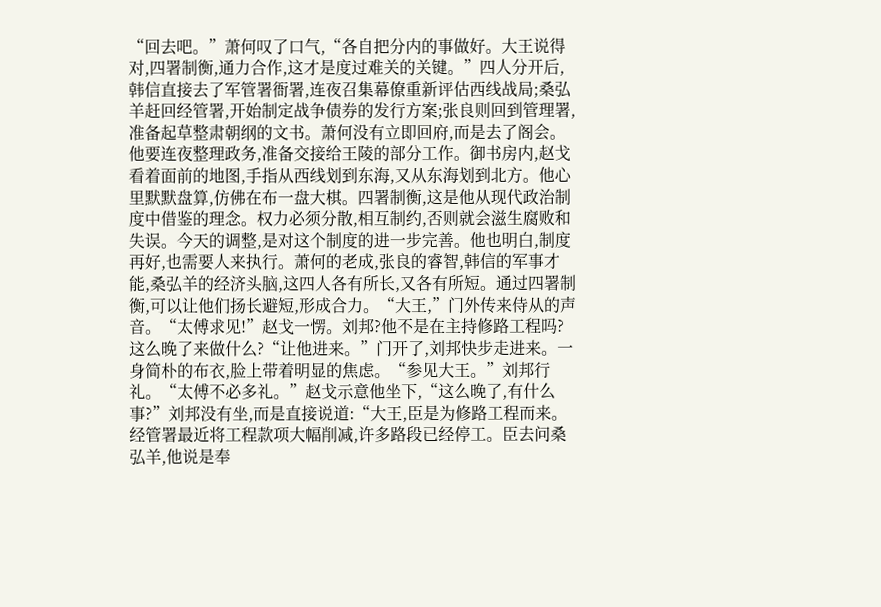“回去吧。”萧何叹了口气,“各自把分内的事做好。大王说得对,四署制衡,通力合作,这才是度过难关的关键。”四人分开后,韩信直接去了军管署衙署,连夜召集幕僚重新评估西线战局;桑弘羊赶回经管署,开始制定战争债券的发行方案;张良则回到管理署,准备起草整肃朝纲的文书。萧何没有立即回府,而是去了阁会。他要连夜整理政务,准备交接给王陵的部分工作。御书房内,赵戈看着面前的地图,手指从西线划到东海,又从东海划到北方。他心里默默盘算,仿佛在布一盘大棋。四署制衡,这是他从现代政治制度中借鉴的理念。权力必须分散,相互制约,否则就会滋生腐败和失误。今天的调整,是对这个制度的进一步完善。他也明白,制度再好,也需要人来执行。萧何的老成,张良的睿智,韩信的军事才能,桑弘羊的经济头脑,这四人各有所长,又各有所短。通过四署制衡,可以让他们扬长避短,形成合力。“大王,”门外传来侍从的声音。“太傅求见!”赵戈一愣。刘邦?他不是在主持修路工程吗?这么晚了来做什么?“让他进来。”门开了,刘邦快步走进来。一身简朴的布衣,脸上带着明显的焦虑。“参见大王。”刘邦行礼。“太傅不必多礼。”赵戈示意他坐下,“这么晚了,有什么事?”刘邦没有坐,而是直接说道:“大王,臣是为修路工程而来。经管署最近将工程款项大幅削减,许多路段已经停工。臣去问桑弘羊,他说是奉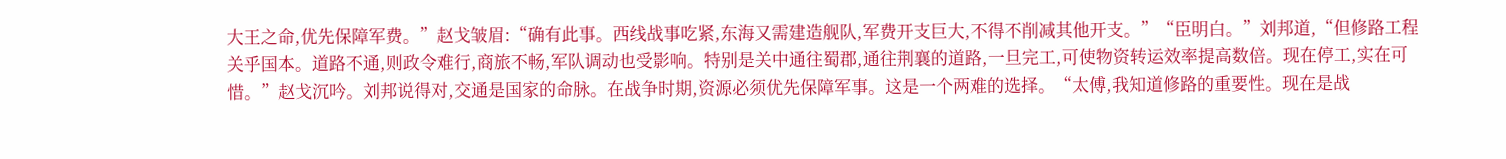大王之命,优先保障军费。”赵戈皱眉:“确有此事。西线战事吃紧,东海又需建造舰队,军费开支巨大,不得不削减其他开支。”“臣明白。”刘邦道,“但修路工程关乎国本。道路不通,则政令难行,商旅不畅,军队调动也受影响。特别是关中通往蜀郡,通往荆襄的道路,一旦完工,可使物资转运效率提高数倍。现在停工,实在可惜。”赵戈沉吟。刘邦说得对,交通是国家的命脉。在战争时期,资源必须优先保障军事。这是一个两难的选择。“太傅,我知道修路的重要性。现在是战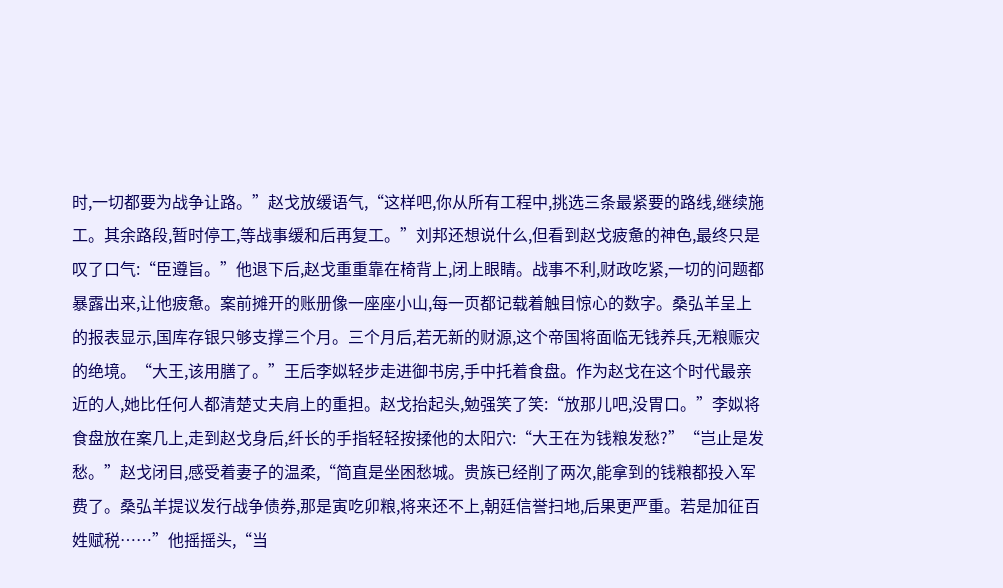时,一切都要为战争让路。”赵戈放缓语气,“这样吧,你从所有工程中,挑选三条最紧要的路线,继续施工。其余路段,暂时停工,等战事缓和后再复工。”刘邦还想说什么,但看到赵戈疲惫的神色,最终只是叹了口气:“臣遵旨。”他退下后,赵戈重重靠在椅背上,闭上眼睛。战事不利,财政吃紧,一切的问题都暴露出来,让他疲惫。案前摊开的账册像一座座小山,每一页都记载着触目惊心的数字。桑弘羊呈上的报表显示,国库存银只够支撑三个月。三个月后,若无新的财源,这个帝国将面临无钱养兵,无粮赈灾的绝境。“大王,该用膳了。”王后李姒轻步走进御书房,手中托着食盘。作为赵戈在这个时代最亲近的人,她比任何人都清楚丈夫肩上的重担。赵戈抬起头,勉强笑了笑:“放那儿吧,没胃口。”李姒将食盘放在案几上,走到赵戈身后,纤长的手指轻轻按揉他的太阳穴:“大王在为钱粮发愁?”“岂止是发愁。”赵戈闭目,感受着妻子的温柔,“简直是坐困愁城。贵族已经削了两次,能拿到的钱粮都投入军费了。桑弘羊提议发行战争债券,那是寅吃卯粮,将来还不上,朝廷信誉扫地,后果更严重。若是加征百姓赋税……”他摇摇头,“当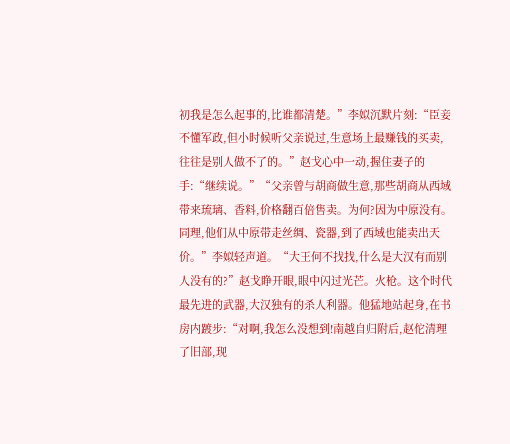初我是怎么起事的,比谁都清楚。”李姒沉默片刻:“臣妾不懂军政,但小时候听父亲说过,生意场上最赚钱的买卖,往往是别人做不了的。”赵戈心中一动,握住妻子的手:“继续说。”“父亲曾与胡商做生意,那些胡商从西域带来琉璃、香料,价格翻百倍售卖。为何?因为中原没有。同理,他们从中原带走丝绸、瓷器,到了西域也能卖出天价。”李姒轻声道。“大王何不找找,什么是大汉有而别人没有的?”赵戈睁开眼,眼中闪过光芒。火枪。这个时代最先进的武器,大汉独有的杀人利器。他猛地站起身,在书房内踱步:“对啊,我怎么没想到!南越自归附后,赵佗清理了旧部,现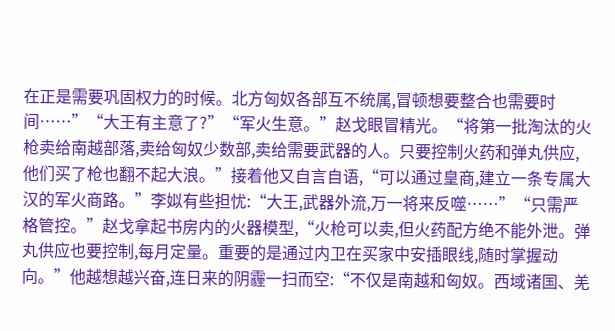在正是需要巩固权力的时候。北方匈奴各部互不统属,冒顿想要整合也需要时间……”“大王有主意了?”“军火生意。”赵戈眼冒精光。“将第一批淘汰的火枪卖给南越部落,卖给匈奴少数部,卖给需要武器的人。只要控制火药和弹丸供应,他们买了枪也翻不起大浪。”接着他又自言自语,“可以通过皇商,建立一条专属大汉的军火商路。”李姒有些担忧:“大王,武器外流,万一将来反噬……”“只需严格管控。”赵戈拿起书房内的火器模型,“火枪可以卖,但火药配方绝不能外泄。弹丸供应也要控制,每月定量。重要的是通过内卫在买家中安插眼线,随时掌握动向。”他越想越兴奋,连日来的阴霾一扫而空:“不仅是南越和匈奴。西域诸国、羌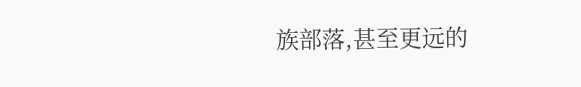族部落,甚至更远的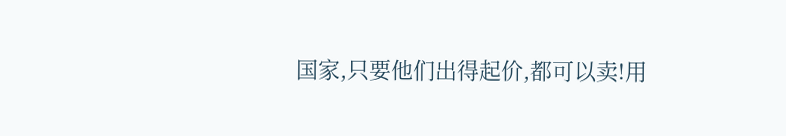国家,只要他们出得起价,都可以卖!用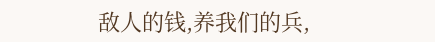敌人的钱,养我们的兵,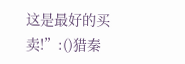这是最好的买卖!”:()猎秦